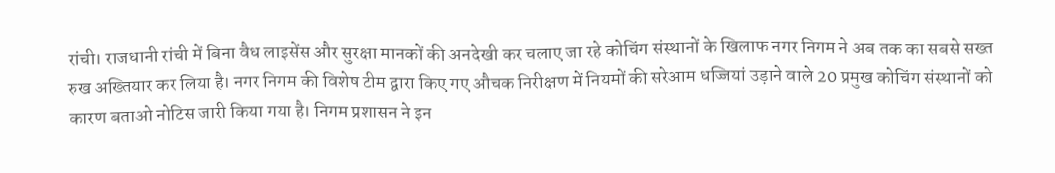रांची। राजधानी रांची में बिना वैध लाइसेंस और सुरक्षा मानकों की अनदेखी कर चलाए जा रहे कोचिंग संस्थानों के खिलाफ नगर निगम ने अब तक का सबसे सख्त रुख अख्तियार कर लिया है। नगर निगम की विशेष टीम द्वारा किए गए औचक निरीक्षण में नियमों की सरेआम धज्जियां उड़ाने वाले 20 प्रमुख कोचिंग संस्थानों को कारण बताओ नोटिस जारी किया गया है। निगम प्रशासन ने इन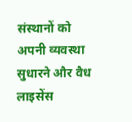संस्थानों को अपनी व्यवस्था सुधारने और वैध लाइसेंस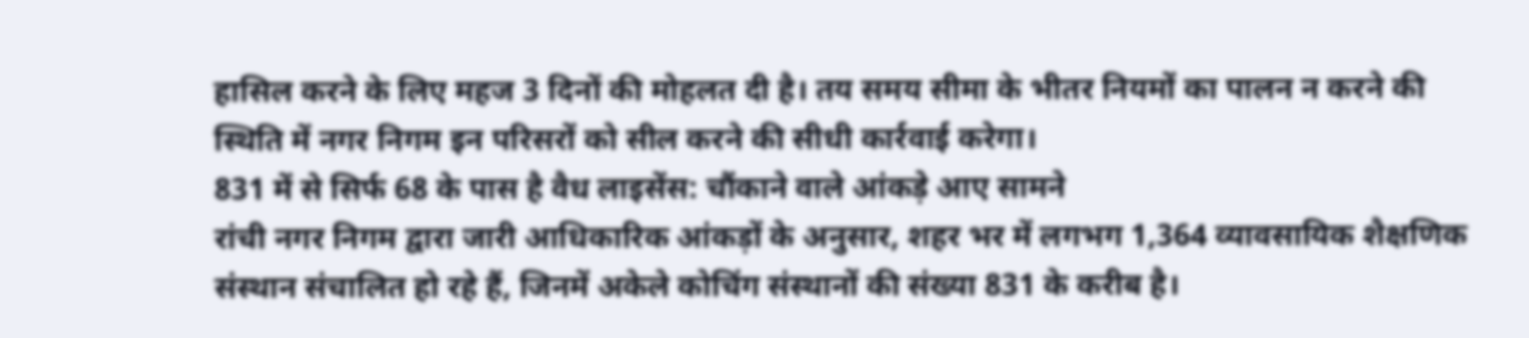हासिल करने के लिए महज 3 दिनों की मोहलत दी है। तय समय सीमा के भीतर नियमों का पालन न करने की स्थिति में नगर निगम इन परिसरों को सील करने की सीधी कार्रवाई करेगा।
831 में से सिर्फ 68 के पास है वैध लाइसेंस: चौंकाने वाले आंकड़े आए सामने
रांची नगर निगम द्वारा जारी आधिकारिक आंकड़ों के अनुसार, शहर भर में लगभग 1,364 व्यावसायिक शैक्षणिक संस्थान संचालित हो रहे हैं, जिनमें अकेले कोचिंग संस्थानों की संख्या 831 के करीब है।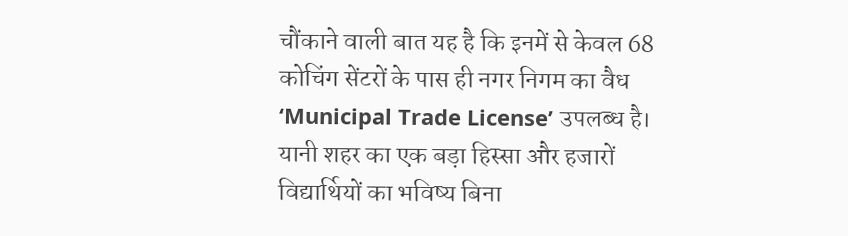चौंकाने वाली बात यह है कि इनमें से केवल 68 कोचिंग सेंटरों के पास ही नगर निगम का वैध ‘Municipal Trade License’ उपलब्ध है। यानी शहर का एक बड़ा हिस्सा और हजारों विद्यार्थियों का भविष्य बिना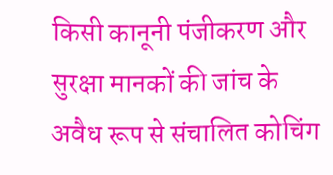किसी कानूनी पंजीकरण और सुरक्षा मानकों की जांच के अवैध रूप से संचालित कोचिंग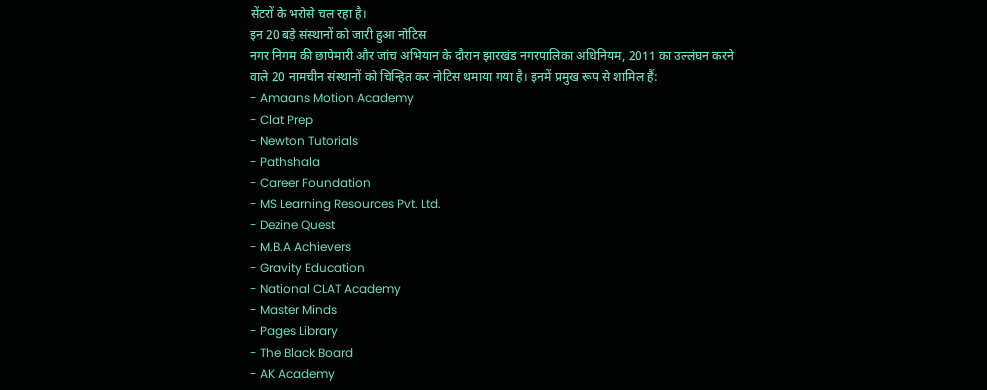सेंटरों के भरोसे चल रहा है।
इन 20 बड़े संस्थानों को जारी हुआ नोटिस
नगर निगम की छापेमारी और जांच अभियान के दौरान झारखंड नगरपालिका अधिनियम, 2011 का उल्लंघन करने वाले 20 नामचीन संस्थानों को चिन्हित कर नोटिस थमाया गया है। इनमें प्रमुख रूप से शामिल हैं:
- Amaans Motion Academy
- Clat Prep
- Newton Tutorials
- Pathshala
- Career Foundation
- MS Learning Resources Pvt. Ltd.
- Dezine Quest
- M.B.A Achievers
- Gravity Education
- National CLAT Academy
- Master Minds
- Pages Library
- The Black Board
- AK Academy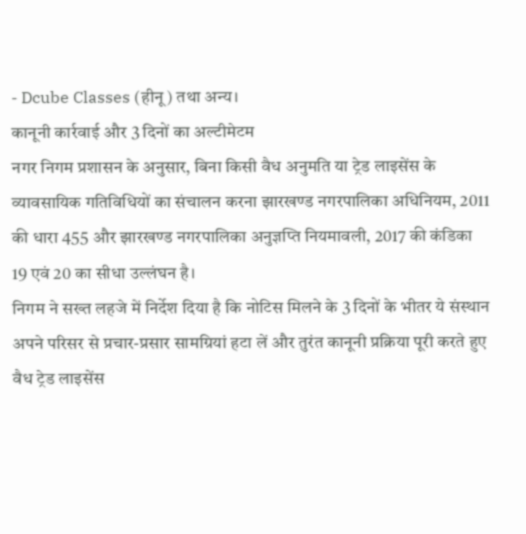- Dcube Classes (हीनू) तथा अन्य।
कानूनी कार्रवाई और 3 दिनों का अल्टीमेटम
नगर निगम प्रशासन के अनुसार, बिना किसी वैध अनुमति या ट्रेड लाइसेंस के व्यावसायिक गतिविधियों का संचालन करना झारखण्ड नगरपालिका अधिनियम, 2011 की धारा 455 और झारखण्ड नगरपालिका अनुज्ञप्ति नियमावली, 2017 की कंडिका 19 एवं 20 का सीधा उल्लंघन है।
निगम ने सख्त लहजे में निर्देश दिया है कि नोटिस मिलने के 3 दिनों के भीतर ये संस्थान अपने परिसर से प्रचार-प्रसार सामग्रियां हटा लें और तुरंत कानूनी प्रक्रिया पूरी करते हुए वैध ट्रेड लाइसेंस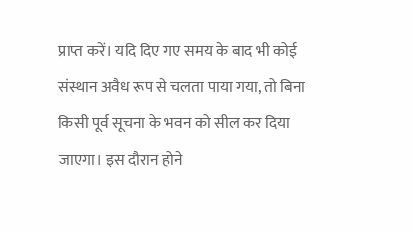प्राप्त करें। यदि दिए गए समय के बाद भी कोई संस्थान अवैध रूप से चलता पाया गया, तो बिना किसी पूर्व सूचना के भवन को सील कर दिया जाएगा। इस दौरान होने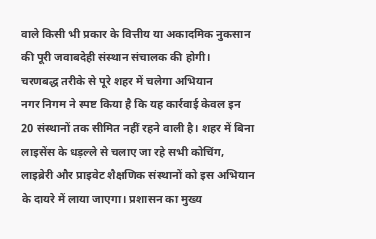वाले किसी भी प्रकार के वित्तीय या अकादमिक नुकसान की पूरी जवाबदेही संस्थान संचालक की होगी।
चरणबद्ध तरीके से पूरे शहर में चलेगा अभियान
नगर निगम ने स्पष्ट किया है कि यह कार्रवाई केवल इन 20 संस्थानों तक सीमित नहीं रहने वाली है। शहर में बिना लाइसेंस के धड़ल्ले से चलाए जा रहे सभी कोचिंग, लाइब्रेरी और प्राइवेट शैक्षणिक संस्थानों को इस अभियान के दायरे में लाया जाएगा। प्रशासन का मुख्य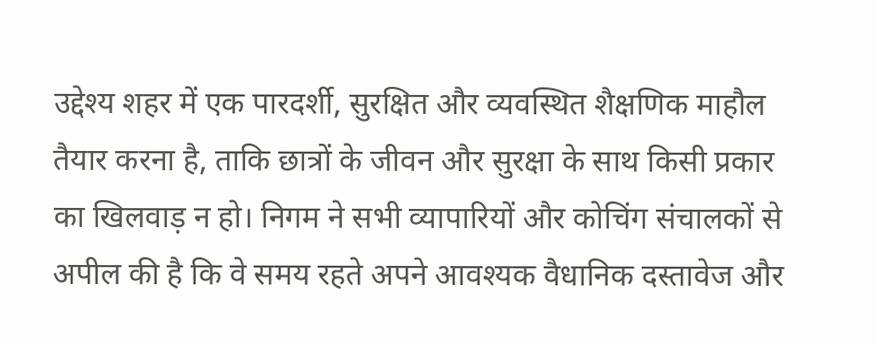उद्देश्य शहर में एक पारदर्शी, सुरक्षित और व्यवस्थित शैक्षणिक माहौल तैयार करना है, ताकि छात्रों के जीवन और सुरक्षा के साथ किसी प्रकार का खिलवाड़ न हो। निगम ने सभी व्यापारियों और कोचिंग संचालकों से अपील की है कि वे समय रहते अपने आवश्यक वैधानिक दस्तावेज और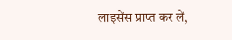लाइसेंस प्राप्त कर लें,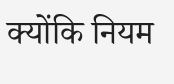क्योंकि नियम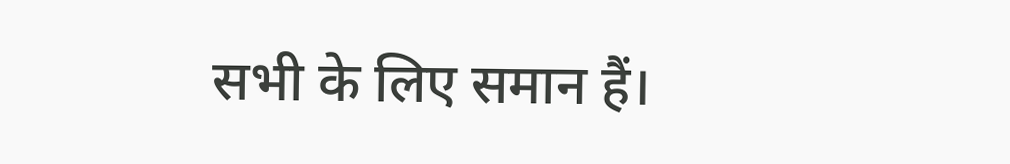सभी के लिए समान हैं।